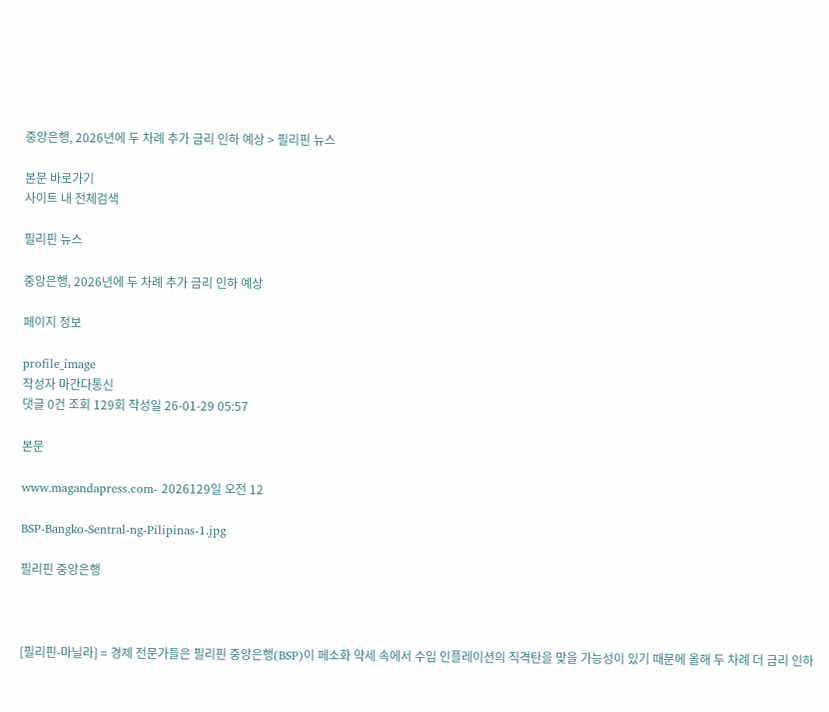중앙은행, 2026년에 두 차례 추가 금리 인하 예상 > 필리핀 뉴스

본문 바로가기
사이트 내 전체검색

필리핀 뉴스

중앙은행, 2026년에 두 차례 추가 금리 인하 예상

페이지 정보

profile_image
작성자 마간다통신
댓글 0건 조회 129회 작성일 26-01-29 05:57

본문

www.magandapress.com- 2026129일 오전 12

BSP-Bangko-Sentral-ng-Pilipinas-1.jpg

필리핀 중앙은행



[필리핀-마닐라] = 경제 전문가들은 필리핀 중앙은행(BSP)이 페소화 약세 속에서 수입 인플레이션의 직격탄을 맞을 가능성이 있기 때문에 올해 두 차례 더 금리 인하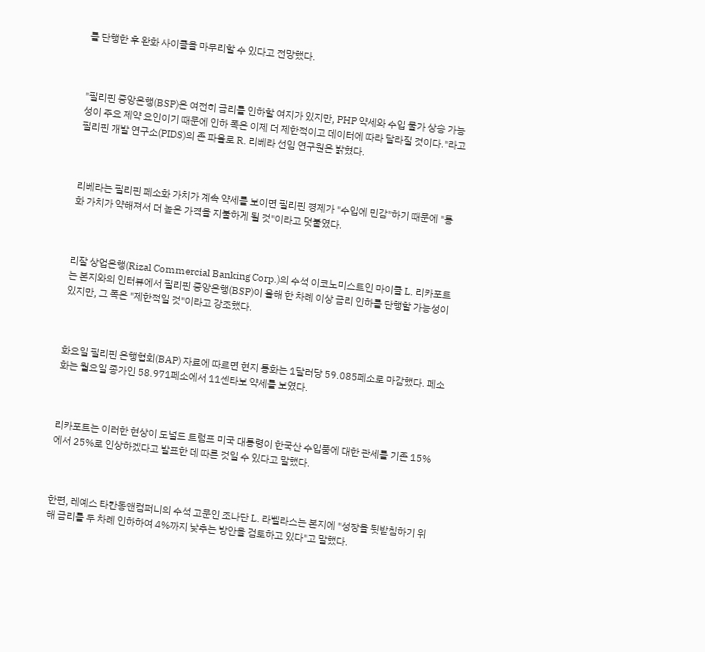를 단행한 후 완화 사이클을 마무리할 수 있다고 전망했다.



"필리핀 중앙은행(BSP)은 여전히 금리를 인하할 여지가 있지만, PHP 약세와 수입 물가 상승 가능성이 주요 제약 요인이기 때문에 인하 폭은 이제 더 제한적이고 데이터에 따라 달라질 것이다."라고 필리핀 개발 연구소(PIDS)의 존 파올로 R. 리베라 선임 연구원은 밝혔다.



리베라는 필리핀 페소화 가치가 계속 약세를 보이면 필리핀 경제가 "수입에 민감"하기 때문에 "통화 가치가 약해져서 더 높은 가격을 지불하게 될 것"이라고 덧붙였다.



리잘 상업은행(Rizal Commercial Banking Corp.)의 수석 이코노미스트인 마이클 L. 리카포트는 본지와의 인터뷰에서 필리핀 중앙은행(BSP)이 올해 한 차례 이상 금리 인하를 단행할 가능성이 있지만, 그 폭은 "제한적일 것"이라고 강조했다.



화요일 필리핀 은행협회(BAP) 자료에 따르면 현지 통화는 1달러당 59.085페소로 마감했다. 페소화는 월요일 종가인 58.971페소에서 11센타보 약세를 보였다.



리카포트는 이러한 현상이 도널드 트럼프 미국 대통령이 한국산 수입품에 대한 관세를 기존 15%에서 25%로 인상하겠다고 발표한 데 따른 것일 수 있다고 말했다.



한편, 레예스 타칸동앤컴퍼니의 수석 고문인 조나단 L. 라벨라스는 본지에 "성장을 뒷받침하기 위해 금리를 두 차례 인하하여 4%까지 낮추는 방안을 검토하고 있다"고 말했다.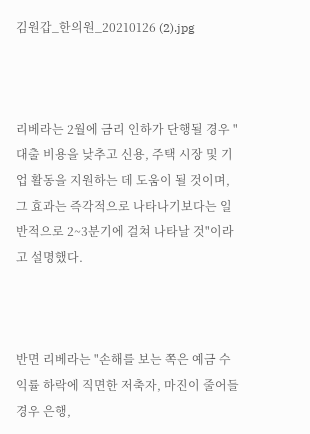김원갑_한의원_20210126 (2).jpg



리베라는 2월에 금리 인하가 단행될 경우 "대출 비용을 낮추고 신용, 주택 시장 및 기업 활동을 지원하는 데 도움이 될 것이며, 그 효과는 즉각적으로 나타나기보다는 일반적으로 2~3분기에 걸쳐 나타날 것"이라고 설명했다.



반면 리베라는 "손해를 보는 쪽은 예금 수익률 하락에 직면한 저축자, 마진이 줄어들 경우 은행,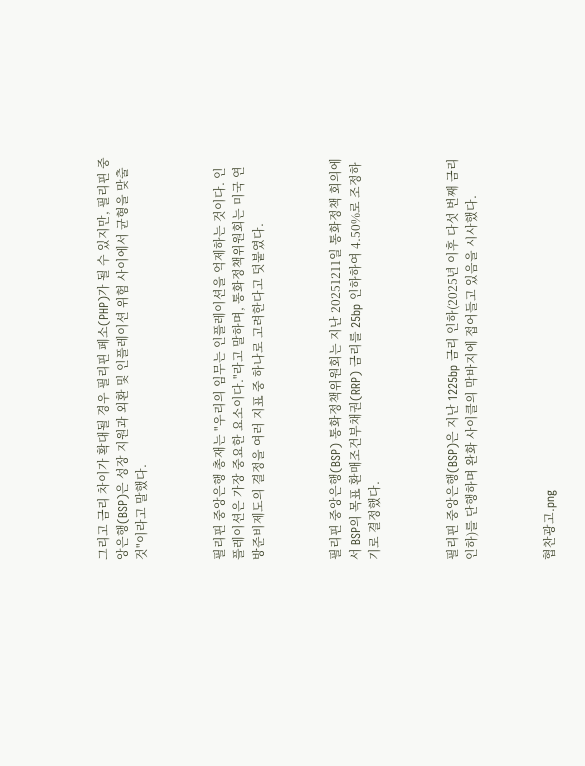그리고 금리 차이가 확대될 경우 필리핀 페소(PHP)가 될 수 있지만, 필리핀 중앙은행(BSP)은 성장 지원과 외환 및 인플레이션 위험 사이에서 균형을 맞출 것"이라고 말했다.



필리핀 중앙은행 총재는 "우리의 임무는 인플레이션을 억제하는 것이다. 인플레이션은 가장 중요한 요소이다."라고 말하며, 통화정책위원회는 미국 연방준비제도의 결정을 여러 지표 중 하나로 고려한다고 덧붙였다.



필리핀 중앙은행(BSP) 통화정책위원회는 지난 20251211일 통화정책 회의에서 BSP의 목표 환매조건부채권(RRP) 금리를 25bp 인하하여 4.50%로 조정하기로 결정했다.



필리핀 중앙은행(BSP)은 지난 1225bp 금리 인하(2025년 이후 다섯 번째 금리 인하)를 단행하며 완화 사이클의 막바지에 접어들고 있음을 시사했다.



협찬광고.png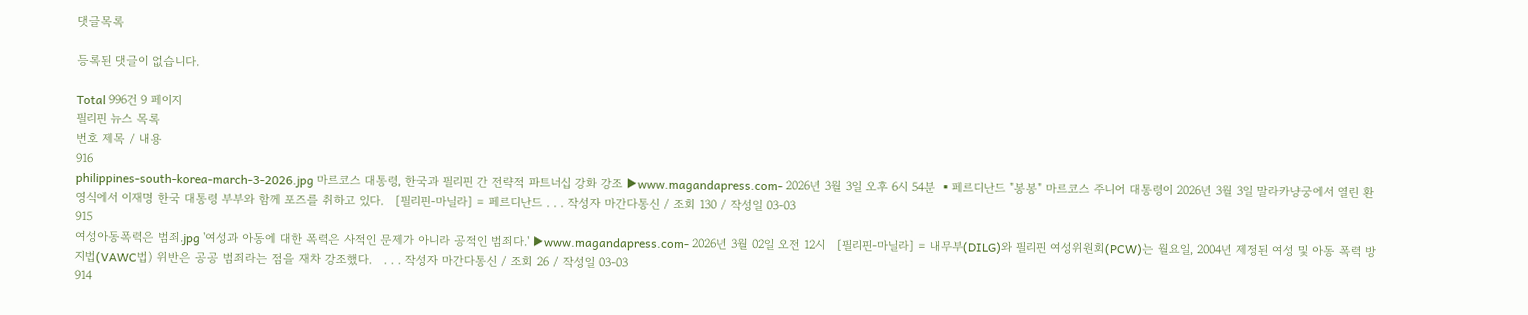댓글목록

등록된 댓글이 없습니다.

Total 996건 9 페이지
필리핀 뉴스 목록
번호 제목 / 내용
916
philippines-south-korea-march-3-2026.jpg 마르코스 대통령, 한국과 필리핀 간 전략적 파트너십 강화 강조 ▶www.magandapress.com- 2026년 3월 3일 오후 6시 54분 ▪페르디난드 "봉봉" 마르코스 주니어 대통령이 2026년 3월 3일 말라카냥궁에서 열린 환영식에서 이재명 한국 대통령 부부와 함께 포즈를 취하고 있다.   [필리핀-마닐라] = 페르디난드 . . . 작성자 마간다통신 / 조회 130 / 작성일 03-03
915
여성아동폭력은 범죄.jpg '여성과 아동에 대한 폭력은 사적인 문제가 아니라 공적인 범죄다.' ▶www.magandapress.com- 2026년 3월 02일 오전 12시   [필리핀-마닐라] = 내무부(DILG)와 필리핀 여성위원회(PCW)는 월요일, 2004년 제정된 여성 및 아동 폭력 방지법(VAWC법) 위반은 공공 범죄라는 점을 재차 강조했다.   . . . 작성자 마간다통신 / 조회 26 / 작성일 03-03
914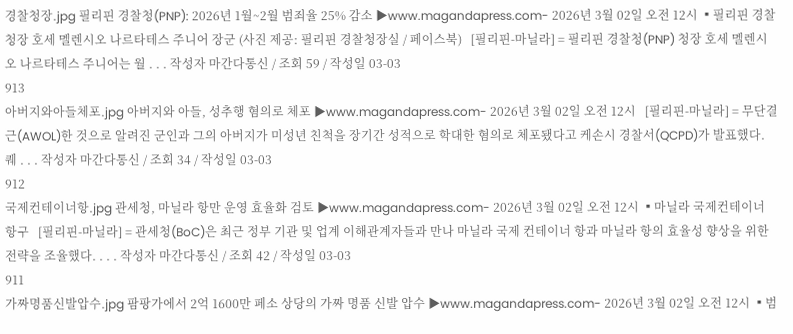경찰청장.jpg 필리핀 경찰청(PNP): 2026년 1월~2월 범죄율 25% 감소 ▶www.magandapress.com- 2026년 3월 02일 오전 12시 ▪필리핀 경찰청장 호세 멜렌시오 나르타테스 주니어 장군 (사진 제공: 필리핀 경찰청장실 / 페이스북)   [필리핀-마닐라] = 필리핀 경찰청(PNP) 청장 호세 멜렌시오 나르타테스 주니어는 월 . . . 작성자 마간다통신 / 조회 59 / 작성일 03-03
913
아버지와아들체포.jpg 아버지와 아들, 성추행 혐의로 체포 ▶www.magandapress.com- 2026년 3월 02일 오전 12시   [필리핀-마닐라] = 무단결근(AWOL)한 것으로 알려진 군인과 그의 아버지가 미성년 친척을 장기간 성적으로 학대한 혐의로 체포됐다고 케손시 경찰서(QCPD)가 발표했다.   퀘 . . . 작성자 마간다통신 / 조회 34 / 작성일 03-03
912
국제컨테이너항.jpg 관세청, 마닐라 항만 운영 효율화 검토 ▶www.magandapress.com- 2026년 3월 02일 오전 12시 ▪마닐라 국제컨테이너 항구   [필리핀-마닐라] = 관세청(BoC)은 최근 정부 기관 및 업계 이해관계자들과 만나 마닐라 국제 컨테이너 항과 마닐라 항의 효율성 향상을 위한 전략을 조율했다. . . . 작성자 마간다통신 / 조회 42 / 작성일 03-03
911
가짜명품신발압수.jpg 팜팡가에서 2억 1600만 페소 상당의 가짜 명품 신발 압수 ▶www.magandapress.com- 2026년 3월 02일 오전 12시 ▪범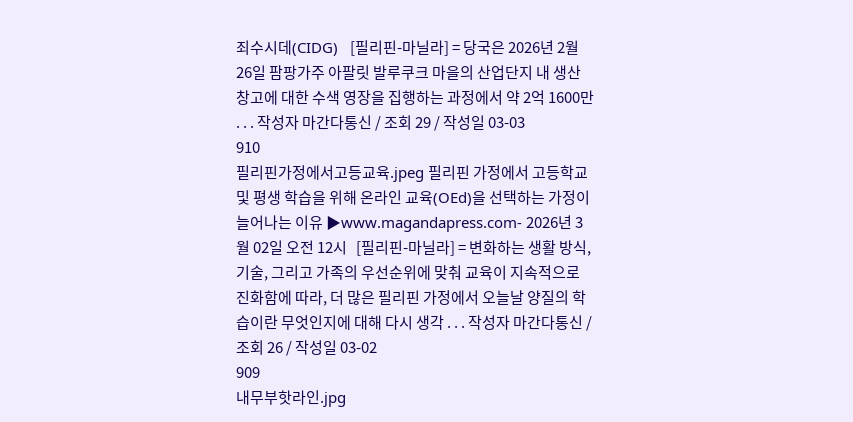죄수시데(CIDG)   [필리핀-마닐라] = 당국은 2026년 2월 26일 팜팡가주 아팔릿 발루쿠크 마을의 산업단지 내 생산 창고에 대한 수색 영장을 집행하는 과정에서 약 2억 1600만 . . . 작성자 마간다통신 / 조회 29 / 작성일 03-03
910
필리핀가정에서고등교육.jpeg 필리핀 가정에서 고등학교 및 평생 학습을 위해 온라인 교육(OEd)을 선택하는 가정이 늘어나는 이유 ▶www.magandapress.com- 2026년 3월 02일 오전 12시   [필리핀-마닐라] = 변화하는 생활 방식, 기술, 그리고 가족의 우선순위에 맞춰 교육이 지속적으로 진화함에 따라, 더 많은 필리핀 가정에서 오늘날 양질의 학습이란 무엇인지에 대해 다시 생각 . . . 작성자 마간다통신 / 조회 26 / 작성일 03-02
909
내무부핫라인.jpg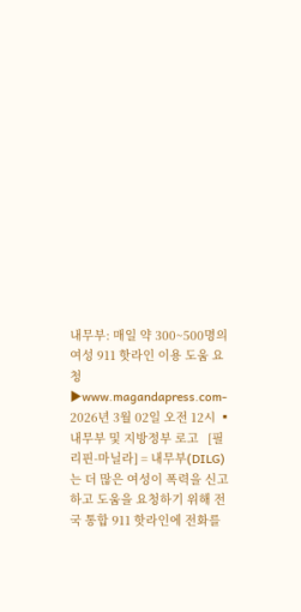내무부: 매일 약 300~500명의 여성 911 핫라인 이용 도움 요청 ▶www.magandapress.com- 2026년 3월 02일 오전 12시 ▪ 내무부 및 지방정부 로고   [필리핀-마닐라] = 내무부(DILG)는 더 많은 여성이 폭력을 신고하고 도움을 요청하기 위해 전국 통합 911 핫라인에 전화를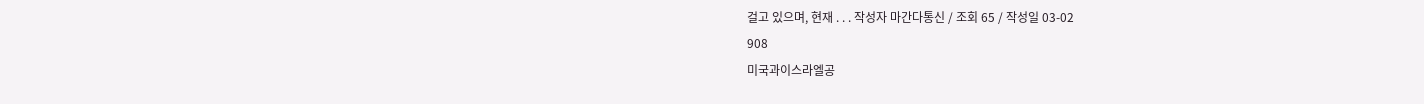걸고 있으며, 현재 . . . 작성자 마간다통신 / 조회 65 / 작성일 03-02
908
미국과이스라엘공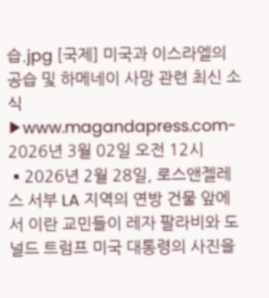습.jpg [국제] 미국과 이스라엘의 공습 및 하메네이 사망 관련 최신 소식 ▶www.magandapress.com- 2026년 3월 02일 오전 12시 ▪2026년 2월 28일, 로스앤젤레스 서부 LA 지역의 연방 건물 앞에서 이란 교민들이 레자 팔라비와 도널드 트럼프 미국 대통령의 사진을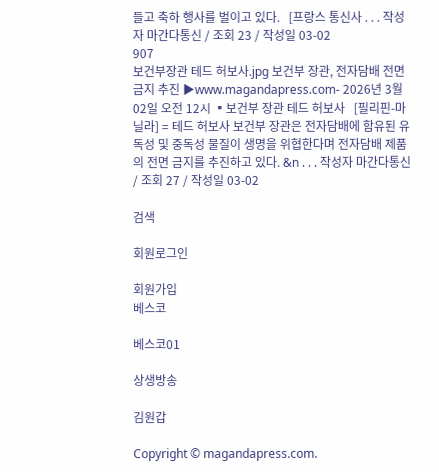들고 축하 행사를 벌이고 있다.   [프랑스 통신사 . . . 작성자 마간다통신 / 조회 23 / 작성일 03-02
907
보건부장관 테드 허보사.jpg 보건부 장관, 전자담배 전면 금지 추진 ▶www.magandapress.com- 2026년 3월 02일 오전 12시 ▪보건부 장관 테드 허보사   [필리핀-마닐라] = 테드 허보사 보건부 장관은 전자담배에 함유된 유독성 및 중독성 물질이 생명을 위협한다며 전자담배 제품의 전면 금지를 추진하고 있다. &n . . . 작성자 마간다통신 / 조회 27 / 작성일 03-02

검색

회원로그인

회원가입
베스코

베스코01

상생방송

김원갑

Copyright © magandapress.com.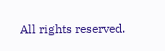All rights reserved.